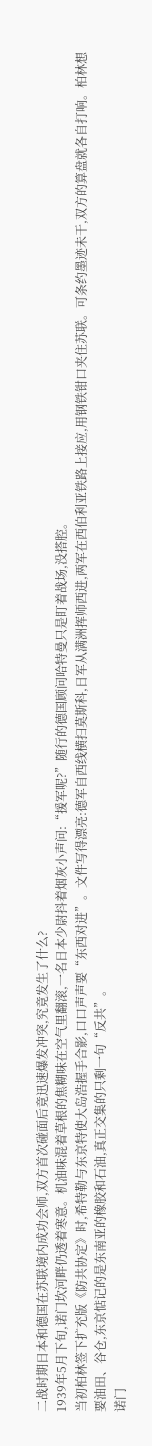二战时期日本和德国在苏联境内成功会师,双方首次碰面后竟迅速爆发冲突,究竟发生了什么?
1939年5月下旬,诺门坎河畔仍透着寒意。机油味混着草根的焦糊味在空气里翻滚,一名日本少尉抖着烟灰小声问:“援军呢?”随行的德国顾问哈特曼只是盯着战场,没搭腔。
当初柏林签下扩充版《防共协定》时,希特勒与东京特使大岛浩握手合影,口口声声要“东西对进”。文件写得漂亮:德军自西线横扫莫斯科,日军从满洲挥师西进,两军在西伯利亚铁路上接应,用钢铁钳口夹住苏联。可条约墨迹未干,双方的算盘就各自打响。柏林想要油田、谷仓,东京惦记的是东南亚的橡胶和石油,真正交集的只剩一句“反共”。
诺门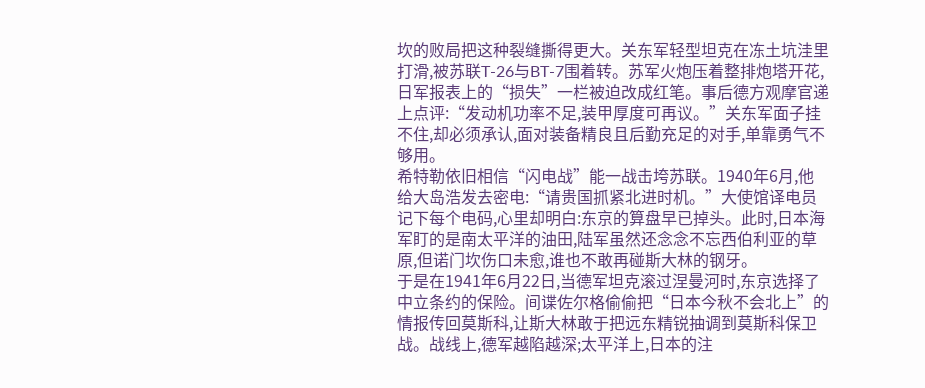坎的败局把这种裂缝撕得更大。关东军轻型坦克在冻土坑洼里打滑,被苏联T-26与BT-7围着转。苏军火炮压着整排炮塔开花,日军报表上的“损失”一栏被迫改成红笔。事后德方观摩官递上点评:“发动机功率不足,装甲厚度可再议。”关东军面子挂不住,却必须承认,面对装备精良且后勤充足的对手,单靠勇气不够用。
希特勒依旧相信“闪电战”能一战击垮苏联。1940年6月,他给大岛浩发去密电:“请贵国抓紧北进时机。”大使馆译电员记下每个电码,心里却明白:东京的算盘早已掉头。此时,日本海军盯的是南太平洋的油田,陆军虽然还念念不忘西伯利亚的草原,但诺门坎伤口未愈,谁也不敢再碰斯大林的钢牙。
于是在1941年6月22日,当德军坦克滚过涅曼河时,东京选择了中立条约的保险。间谍佐尔格偷偷把“日本今秋不会北上”的情报传回莫斯科,让斯大林敢于把远东精锐抽调到莫斯科保卫战。战线上,德军越陷越深;太平洋上,日本的注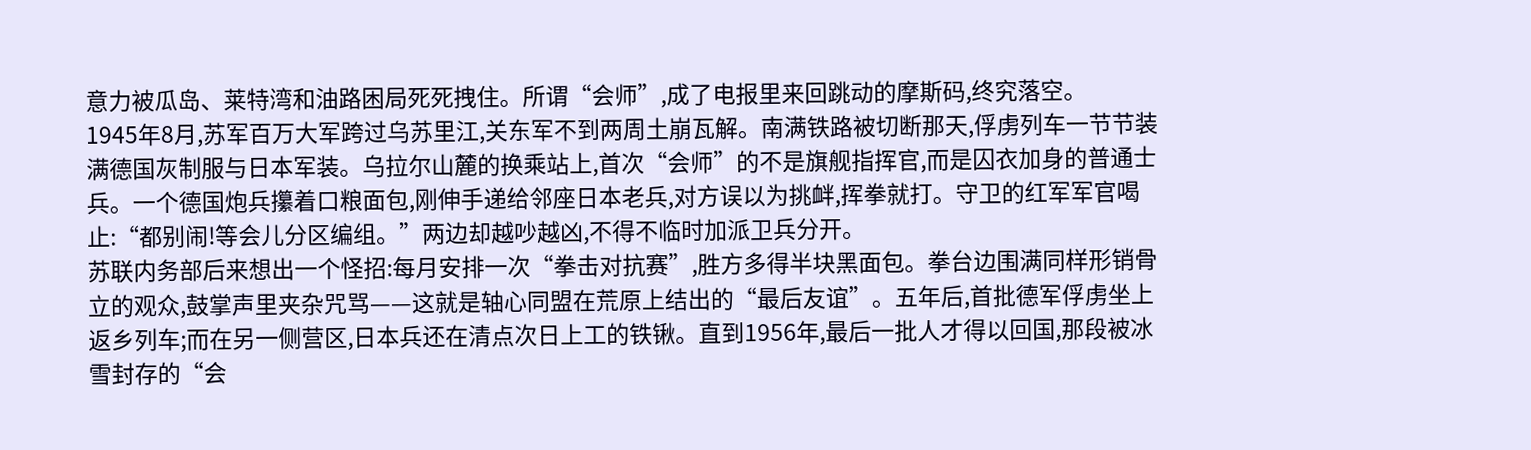意力被瓜岛、莱特湾和油路困局死死拽住。所谓“会师”,成了电报里来回跳动的摩斯码,终究落空。
1945年8月,苏军百万大军跨过乌苏里江,关东军不到两周土崩瓦解。南满铁路被切断那天,俘虏列车一节节装满德国灰制服与日本军装。乌拉尔山麓的换乘站上,首次“会师”的不是旗舰指挥官,而是囚衣加身的普通士兵。一个德国炮兵攥着口粮面包,刚伸手递给邻座日本老兵,对方误以为挑衅,挥拳就打。守卫的红军军官喝止:“都别闹!等会儿分区编组。”两边却越吵越凶,不得不临时加派卫兵分开。
苏联内务部后来想出一个怪招:每月安排一次“拳击对抗赛”,胜方多得半块黑面包。拳台边围满同样形销骨立的观众,鼓掌声里夹杂咒骂——这就是轴心同盟在荒原上结出的“最后友谊”。五年后,首批德军俘虏坐上返乡列车;而在另一侧营区,日本兵还在清点次日上工的铁锹。直到1956年,最后一批人才得以回国,那段被冰雪封存的“会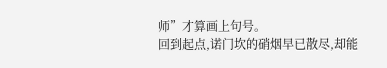师”才算画上句号。
回到起点,诺门坎的硝烟早已散尽,却能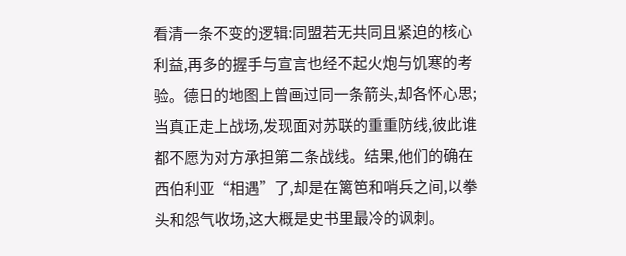看清一条不变的逻辑:同盟若无共同且紧迫的核心利益,再多的握手与宣言也经不起火炮与饥寒的考验。德日的地图上曾画过同一条箭头,却各怀心思;当真正走上战场,发现面对苏联的重重防线,彼此谁都不愿为对方承担第二条战线。结果,他们的确在西伯利亚“相遇”了,却是在篱笆和哨兵之间,以拳头和怨气收场,这大概是史书里最冷的讽刺。